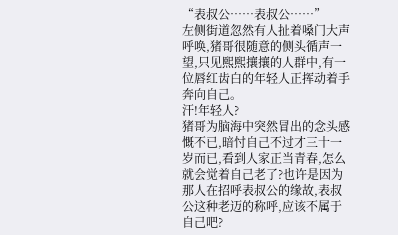“表叔公……表叔公……”
左侧街道忽然有人扯着嗓门大声呼唤,猪哥很随意的侧头循声一望,只见熙熙攘攘的人群中,有一位唇红齿白的年轻人正挥动着手奔向自己。
汗!年轻人?
猪哥为脑海中突然冒出的念头感慨不已,暗忖自己不过才三十一岁而已,看到人家正当青春,怎么就会觉着自己老了?也许是因为那人在招呼表叔公的缘故,表叔公这种老迈的称呼,应该不属于自己吧?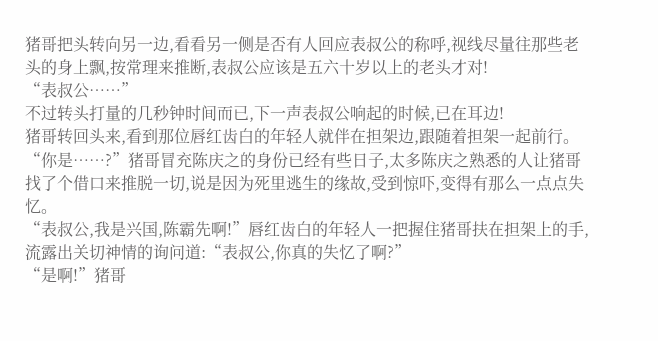猪哥把头转向另一边,看看另一侧是否有人回应表叔公的称呼,视线尽量往那些老头的身上飘,按常理来推断,表叔公应该是五六十岁以上的老头才对!
“表叔公……”
不过转头打量的几秒钟时间而已,下一声表叔公响起的时候,已在耳边!
猪哥转回头来,看到那位唇红齿白的年轻人就伴在担架边,跟随着担架一起前行。
“你是……?”猪哥冒充陈庆之的身份已经有些日子,太多陈庆之熟悉的人让猪哥找了个借口来推脱一切,说是因为死里逃生的缘故,受到惊吓,变得有那么一点点失忆。
“表叔公,我是兴国,陈霸先啊!”唇红齿白的年轻人一把握住猪哥扶在担架上的手,流露出关切神情的询问道:“表叔公,你真的失忆了啊?”
“是啊!”猪哥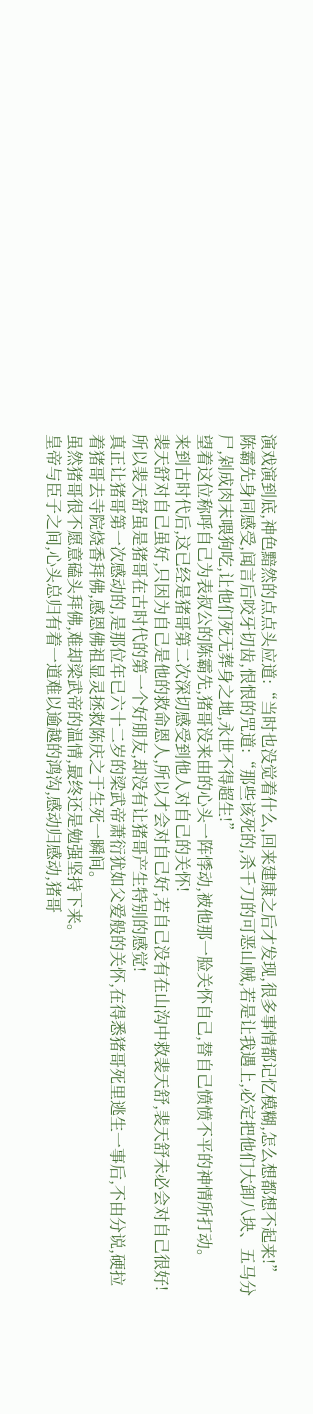演戏演到底,神色黯然的点点头应道:“当时也没觉着什么,回来建康之后才发现,很多事情都记忆模糊,怎么想都想不起来!”
陈霸先身同感受,闻言后咬牙切齿,恨恨的咒道:“那些该死的,杀千刀的可恶山贼,若是让我遇上,必定把他们大卸八块、五马分尸,剁成肉末喂狗吃,让他们死无葬身之地,永世不得超生!”
望着这位称呼自己为表叔公的陈霸先,猪哥没来由的心头一阵悸动,被他那一脸关怀自己,替自己愤愤不平的神情所打动。
来到古时代后,这已经是猪哥第二次深切感受到他人对自己的关怀!
裴天舒对自己虽好,只因为自己是他的救命恩人,所以才会对自己好,若自己没有在山沟中救裴天舒,裴天舒未必会对自己很好!所以裴天舒虽是猪哥在古时代的第一个好朋友,却没有让猪哥产生特别的感觉!
真正让猪哥第一次感动的,是那位年已六十二岁的梁武帝萧衍犹如父爱般的关怀,在得悉猪哥死里逃生一事后,不由分说,硬拉着猪哥去寺院烧香拜佛,感恩佛祖显灵拯救陈庆之于生死一瞬间。
虽然猪哥很不愿意磕头拜佛,难却梁武帝的温情,最终还是勉强坚持下来。
皇帝与臣子之间,心头总归有着一道难以逾越的鸿沟,感动归感动,猪哥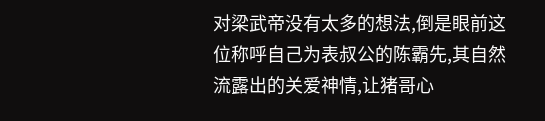对梁武帝没有太多的想法,倒是眼前这位称呼自己为表叔公的陈霸先,其自然流露出的关爱神情,让猪哥心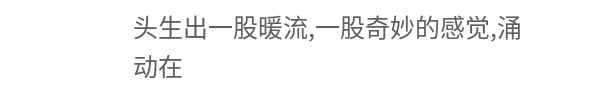头生出一股暖流,一股奇妙的感觉,涌动在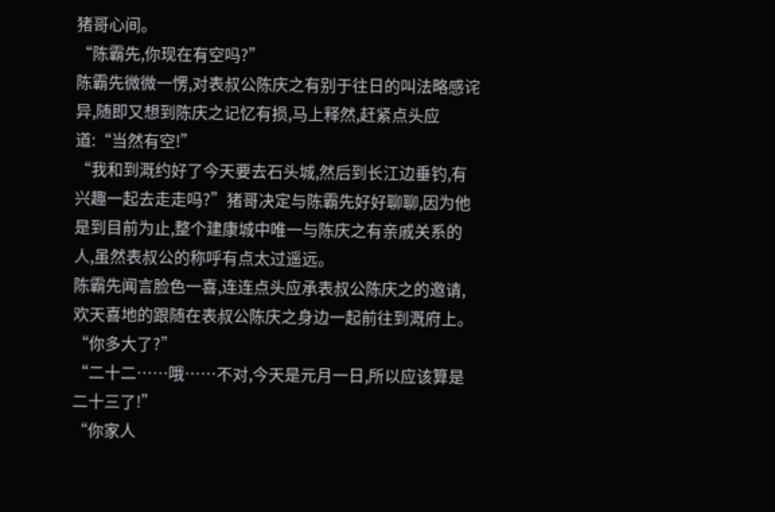猪哥心间。
“陈霸先,你现在有空吗?”
陈霸先微微一愣,对表叔公陈庆之有别于往日的叫法略感诧异,随即又想到陈庆之记忆有损,马上释然,赶紧点头应道:“当然有空!”
“我和到溉约好了今天要去石头城,然后到长江边垂钓,有兴趣一起去走走吗?”猪哥决定与陈霸先好好聊聊,因为他是到目前为止,整个建康城中唯一与陈庆之有亲戚关系的人,虽然表叔公的称呼有点太过遥远。
陈霸先闻言脸色一喜,连连点头应承表叔公陈庆之的邀请,欢天喜地的跟随在表叔公陈庆之身边一起前往到溉府上。
“你多大了?”
“二十二……哦……不对,今天是元月一日,所以应该算是二十三了!”
“你家人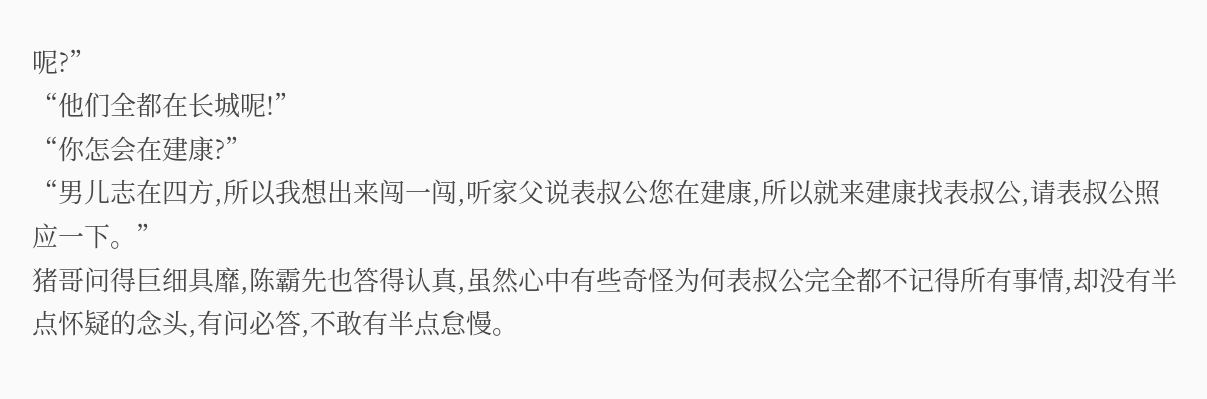呢?”
“他们全都在长城呢!”
“你怎会在建康?”
“男儿志在四方,所以我想出来闯一闯,听家父说表叔公您在建康,所以就来建康找表叔公,请表叔公照应一下。”
猪哥问得巨细具靡,陈霸先也答得认真,虽然心中有些奇怪为何表叔公完全都不记得所有事情,却没有半点怀疑的念头,有问必答,不敢有半点怠慢。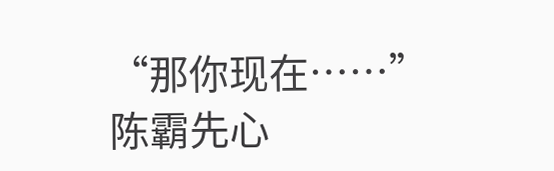“那你现在……”
陈霸先心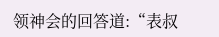领神会的回答道:“表叔